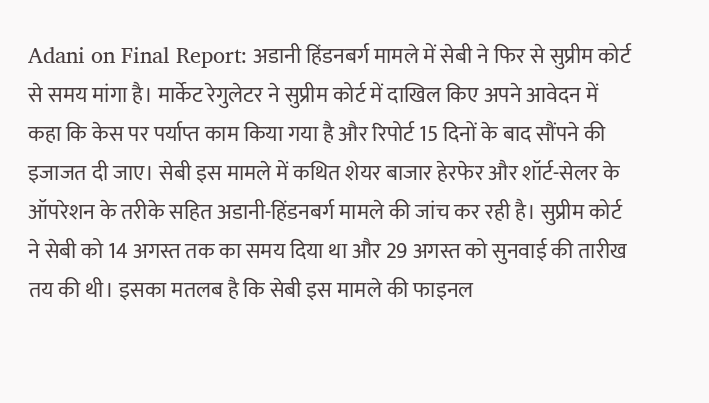Adani on Final Report: अडानी हिंडनबर्ग मामले में सेबी ने फिर से सुप्रीम कोर्ट से समय मांगा है। मार्केट रेगुलेटर ने सुप्रीम कोर्ट में दाखिल किए अपने आवेदन में कहा कि केस पर पर्याप्त काम किया गया है और रिपोर्ट 15 दिनों के बाद सौंपने की इजाजत दी जाए। सेबी इस मामले में कथित शेयर बाजार हेरफेर और शॉर्ट-सेलर के ऑपरेशन के तरीके सहित अडानी-हिंडनबर्ग मामले की जांच कर रही है। सुप्रीम कोर्ट ने सेबी को 14 अगस्त तक का समय दिया था और 29 अगस्त को सुनवाई की तारीख तय की थी। इसका मतलब है कि सेबी इस मामले की फाइनल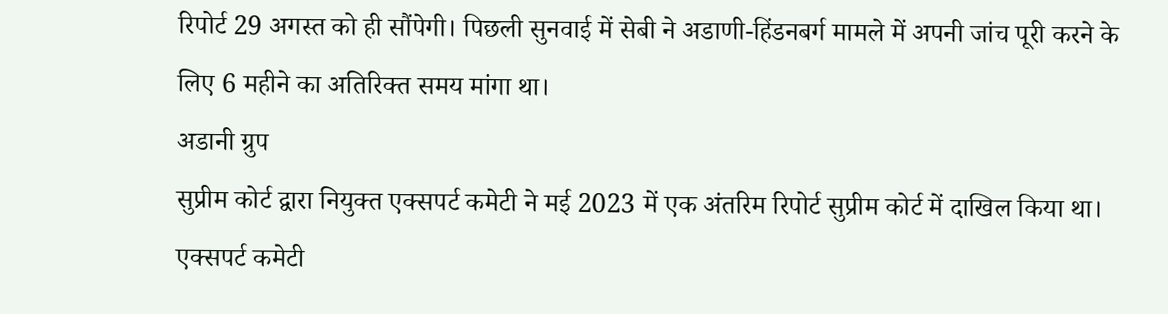रिपोर्ट 29 अगस्त को ही सौंपेगी। पिछली सुनवाई में सेबी ने अडाणी-हिंडनबर्ग मामले में अपनी जांच पूरी करने के लिए 6 महीने का अतिरिक्त समय मांगा था।
अडानी ग्रुप
सुप्रीम कोर्ट द्वारा नियुक्त एक्सपर्ट कमेटी ने मई 2023 में एक अंतरिम रिपोर्ट सुप्रीम कोर्ट में दाखिल किया था। एक्सपर्ट कमेटी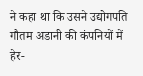ने कहा था कि उसने उद्योगपति गौतम अडानी की कंपनियों में हेर-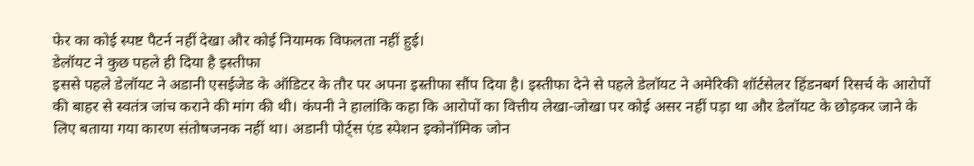फेर का कोई स्पष्ट पैटर्न नहीं देखा और कोई नियामक विफलता नहीं हुई।
डेलॉयट ने कुछ पहले ही दिया है इस्तीफा
इससे पहले डेलॉयट ने अडानी एसईजेड के ऑडिटर के तौर पर अपना इस्तीफा सौंप दिया है। इस्तीफा देने से पहले डेलॉयट ने अमेरिकी शॉर्टसेलर हिंडनबर्ग रिसर्च के आरोपों की बाहर से स्वतंत्र जांच कराने की मांग की थी। कंपनी ने हालांकि कहा कि आरोपों का वित्तीय लेखा-जोखा पर कोई असर नहीं पड़ा था और डेलॉयट के छोड़कर जाने के लिए बताया गया कारण संतोषजनक नहीं था। अडानी पोर्ट्स एंड स्पेशन इकोनॉमिक जोन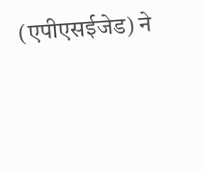(एपीएसईजेड) ने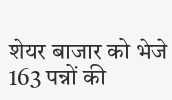शेयर बाजार को भेजे 163 पन्नों की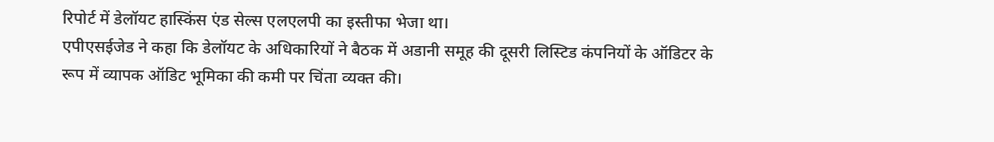रिपोर्ट में डेलॉयट हास्किंस एंड सेल्स एलएलपी का इस्तीफा भेजा था।
एपीएसईजेड ने कहा कि डेलॉयट के अधिकारियों ने बैठक में अडानी समूह की दूसरी लिस्टिड कंपनियों के ऑडिटर के रूप में व्यापक ऑडिट भूमिका की कमी पर चिंता व्यक्त की।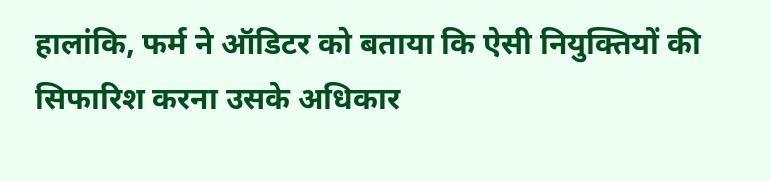हालांकि, फर्म ने ऑडिटर को बताया कि ऐसी नियुक्तियों की सिफारिश करना उसके अधिकार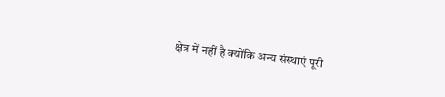क्षेत्र में नहीं है क्योंकि अन्य संस्थाएं पूरी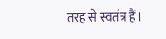तरह से स्वतंत्र हैं।